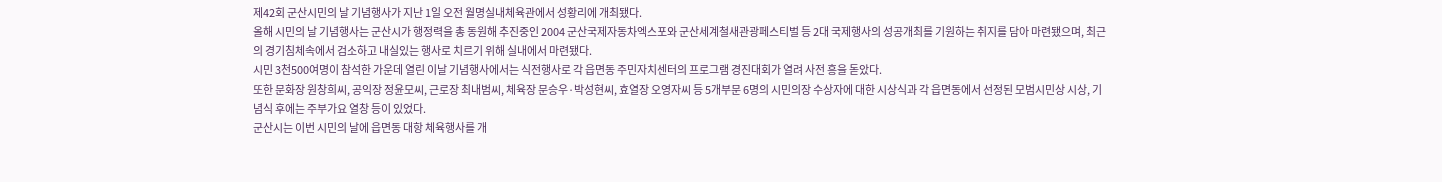제42회 군산시민의 날 기념행사가 지난 1일 오전 월명실내체육관에서 성황리에 개최됐다.
올해 시민의 날 기념행사는 군산시가 행정력을 총 동원해 추진중인 2004 군산국제자동차엑스포와 군산세계철새관광페스티벌 등 2대 국제행사의 성공개최를 기원하는 취지를 담아 마련됐으며, 최근의 경기침체속에서 검소하고 내실있는 행사로 치르기 위해 실내에서 마련됐다.
시민 3천500여명이 참석한 가운데 열린 이날 기념행사에서는 식전행사로 각 읍면동 주민자치센터의 프로그램 경진대회가 열려 사전 흥을 돋았다.
또한 문화장 원창희씨, 공익장 정윤모씨, 근로장 최내범씨, 체육장 문승우·박성현씨, 효열장 오영자씨 등 5개부문 6명의 시민의장 수상자에 대한 시상식과 각 읍면동에서 선정된 모범시민상 시상, 기념식 후에는 주부가요 열창 등이 있었다.
군산시는 이번 시민의 날에 읍면동 대항 체육행사를 개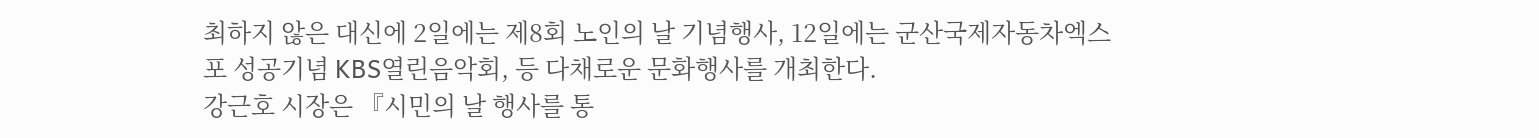최하지 않은 대신에 2일에는 제8회 노인의 날 기념행사, 12일에는 군산국제자동차엑스포 성공기념 KBS열린음악회, 등 다채로운 문화행사를 개최한다.
강근호 시장은 『시민의 날 행사를 통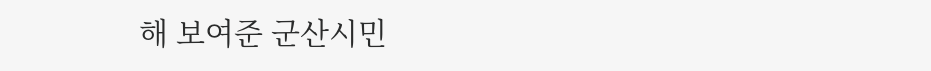해 보여준 군산시민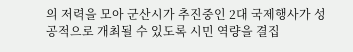의 저력을 모아 군산시가 추진중인 2대 국제행사가 성공적으로 개최될 수 있도록 시민 역량을 결집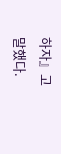하자』고 말했다.